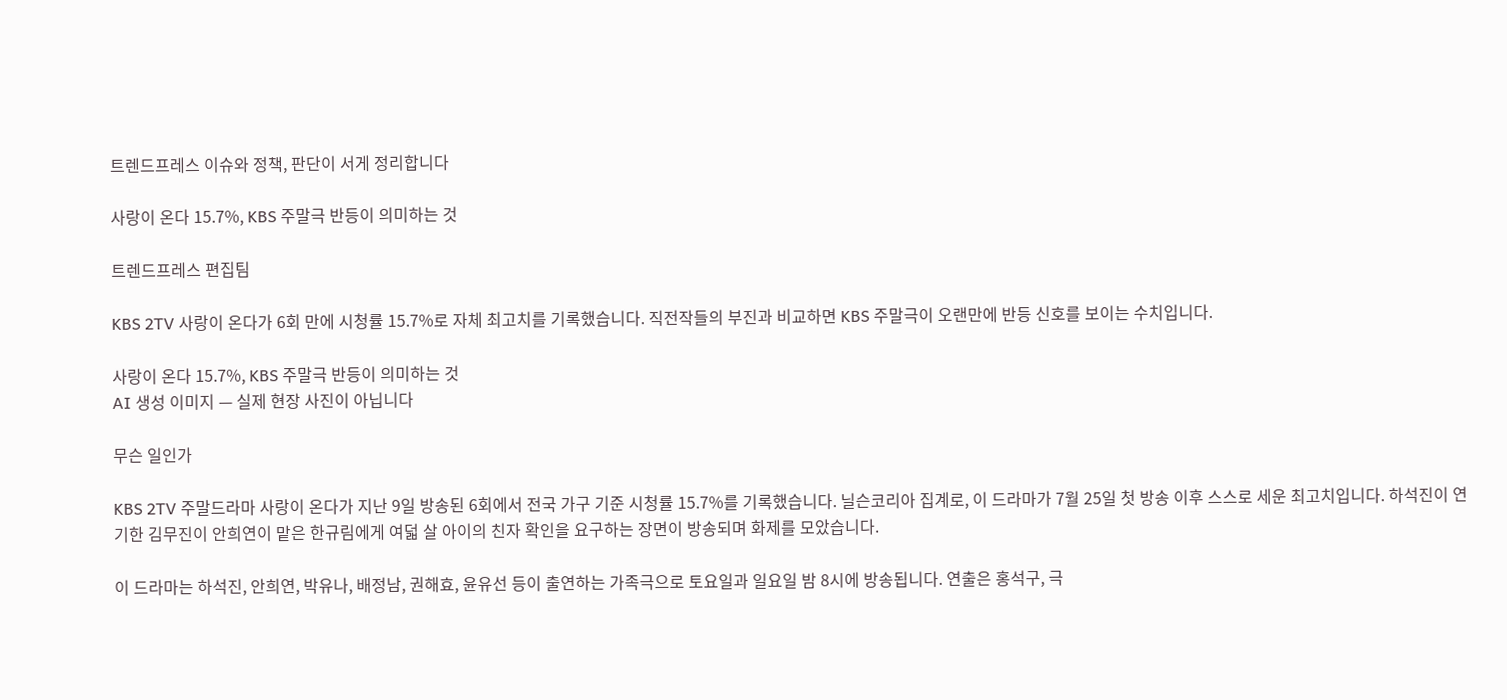트렌드프레스 이슈와 정책, 판단이 서게 정리합니다

사랑이 온다 15.7%, KBS 주말극 반등이 의미하는 것

트렌드프레스 편집팀

KBS 2TV 사랑이 온다가 6회 만에 시청률 15.7%로 자체 최고치를 기록했습니다. 직전작들의 부진과 비교하면 KBS 주말극이 오랜만에 반등 신호를 보이는 수치입니다.

사랑이 온다 15.7%, KBS 주말극 반등이 의미하는 것
AI 생성 이미지 — 실제 현장 사진이 아닙니다

무슨 일인가

KBS 2TV 주말드라마 사랑이 온다가 지난 9일 방송된 6회에서 전국 가구 기준 시청률 15.7%를 기록했습니다. 닐슨코리아 집계로, 이 드라마가 7월 25일 첫 방송 이후 스스로 세운 최고치입니다. 하석진이 연기한 김무진이 안희연이 맡은 한규림에게 여덟 살 아이의 친자 확인을 요구하는 장면이 방송되며 화제를 모았습니다.

이 드라마는 하석진, 안희연, 박유나, 배정남, 권해효, 윤유선 등이 출연하는 가족극으로 토요일과 일요일 밤 8시에 방송됩니다. 연출은 홍석구, 극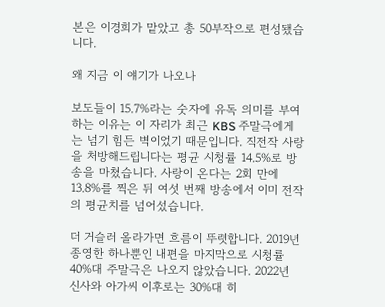본은 이경희가 맡았고 총 50부작으로 편성됐습니다.

왜 지금 이 얘기가 나오나

보도들이 15.7%라는 숫자에 유독 의미를 부여하는 이유는 이 자리가 최근 KBS 주말극에게는 넘기 힘든 벽이었기 때문입니다. 직전작 사랑을 처방해드립니다는 평균 시청률 14.5%로 방송을 마쳤습니다. 사랑이 온다는 2회 만에 13.8%를 찍은 뒤 여섯 번째 방송에서 이미 전작의 평균치를 넘어섰습니다.

더 거슬러 올라가면 흐름이 뚜렷합니다. 2019년 종영한 하나뿐인 내편을 마지막으로 시청률 40%대 주말극은 나오지 않았습니다. 2022년 신사와 아가씨 이후로는 30%대 히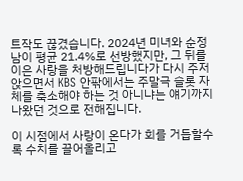트작도 끊겼습니다. 2024년 미녀와 순정남이 평균 21.4%로 선방했지만, 그 뒤를 이은 사랑을 처방해드립니다가 다시 주저앉으면서 KBS 안팎에서는 주말극 슬롯 자체를 축소해야 하는 것 아니냐는 얘기까지 나왔던 것으로 전해집니다.

이 시점에서 사랑이 온다가 회를 거듭할수록 수치를 끌어올리고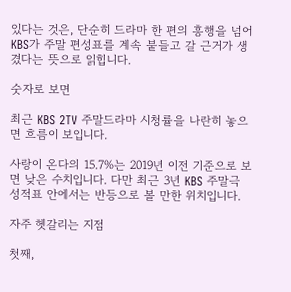있다는 것은, 단순히 드라마 한 편의 흥행을 넘어 KBS가 주말 편성표를 계속 붙들고 갈 근거가 생겼다는 뜻으로 읽힙니다.

숫자로 보면

최근 KBS 2TV 주말드라마 시청률을 나란히 놓으면 흐름이 보입니다.

사랑이 온다의 15.7%는 2019년 이전 기준으로 보면 낮은 수치입니다. 다만 최근 3년 KBS 주말극 성적표 안에서는 반등으로 볼 만한 위치입니다.

자주 헷갈리는 지점

첫째,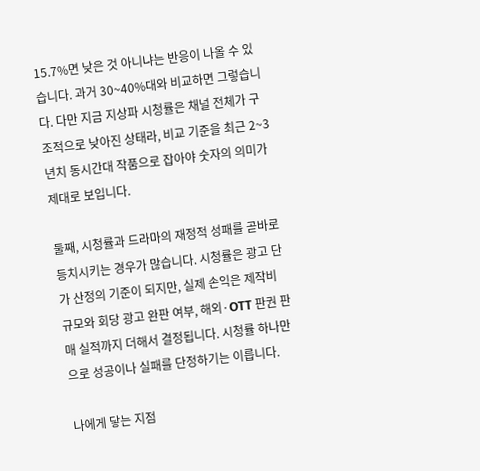15.7%면 낮은 것 아니냐는 반응이 나올 수 있습니다. 과거 30~40%대와 비교하면 그렇습니다. 다만 지금 지상파 시청률은 채널 전체가 구조적으로 낮아진 상태라, 비교 기준을 최근 2~3년치 동시간대 작품으로 잡아야 숫자의 의미가 제대로 보입니다.

둘째, 시청률과 드라마의 재정적 성패를 곧바로 등치시키는 경우가 많습니다. 시청률은 광고 단가 산정의 기준이 되지만, 실제 손익은 제작비 규모와 회당 광고 완판 여부, 해외·OTT 판권 판매 실적까지 더해서 결정됩니다. 시청률 하나만으로 성공이나 실패를 단정하기는 이릅니다.

나에게 닿는 지점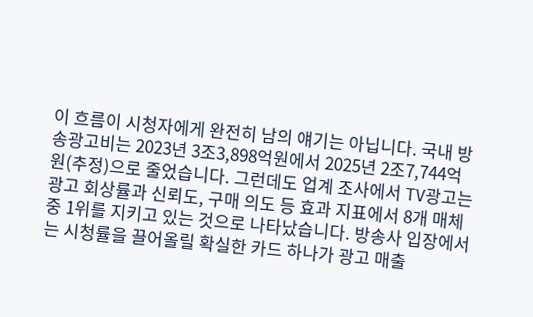이 흐름이 시청자에게 완전히 남의 얘기는 아닙니다. 국내 방송광고비는 2023년 3조3,898억원에서 2025년 2조7,744억원(추정)으로 줄었습니다. 그런데도 업계 조사에서 TV광고는 광고 회상률과 신뢰도, 구매 의도 등 효과 지표에서 8개 매체 중 1위를 지키고 있는 것으로 나타났습니다. 방송사 입장에서는 시청률을 끌어올릴 확실한 카드 하나가 광고 매출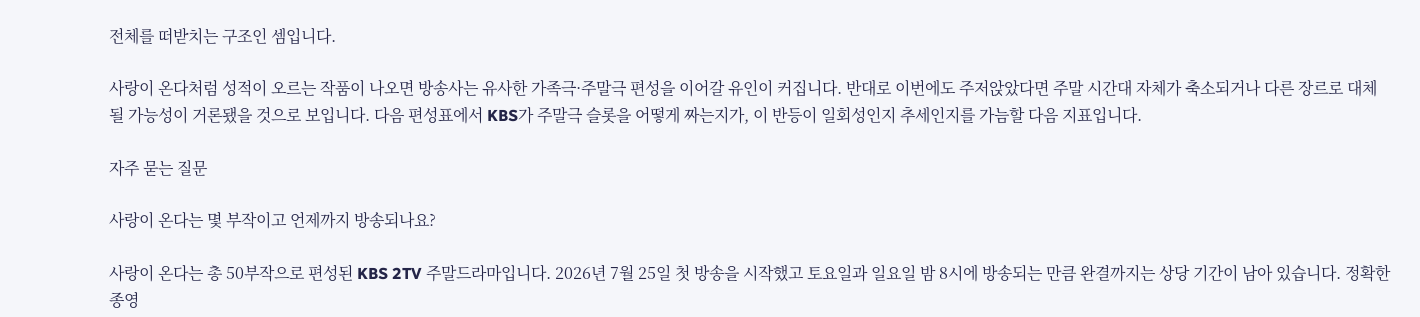전체를 떠받치는 구조인 셈입니다.

사랑이 온다처럼 성적이 오르는 작품이 나오면 방송사는 유사한 가족극·주말극 편성을 이어갈 유인이 커집니다. 반대로 이번에도 주저앉았다면 주말 시간대 자체가 축소되거나 다른 장르로 대체될 가능성이 거론됐을 것으로 보입니다. 다음 편성표에서 KBS가 주말극 슬롯을 어떻게 짜는지가, 이 반등이 일회성인지 추세인지를 가늠할 다음 지표입니다.

자주 묻는 질문

사랑이 온다는 몇 부작이고 언제까지 방송되나요?

사랑이 온다는 총 50부작으로 편성된 KBS 2TV 주말드라마입니다. 2026년 7월 25일 첫 방송을 시작했고 토요일과 일요일 밤 8시에 방송되는 만큼 완결까지는 상당 기간이 남아 있습니다. 정확한 종영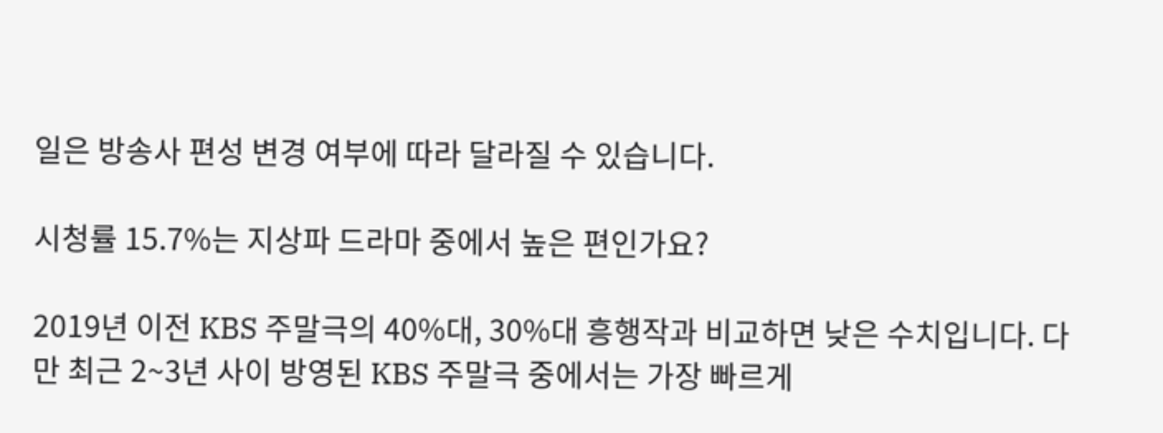일은 방송사 편성 변경 여부에 따라 달라질 수 있습니다.

시청률 15.7%는 지상파 드라마 중에서 높은 편인가요?

2019년 이전 KBS 주말극의 40%대, 30%대 흥행작과 비교하면 낮은 수치입니다. 다만 최근 2~3년 사이 방영된 KBS 주말극 중에서는 가장 빠르게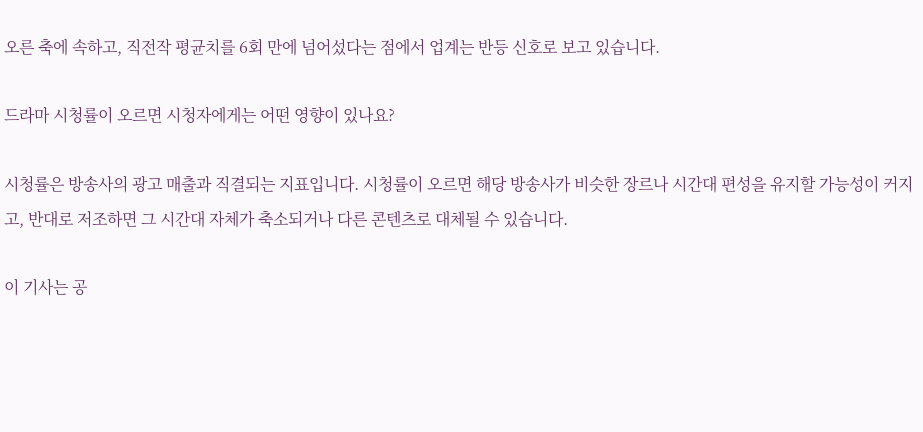오른 축에 속하고, 직전작 평균치를 6회 만에 넘어섰다는 점에서 업계는 반등 신호로 보고 있습니다.

드라마 시청률이 오르면 시청자에게는 어떤 영향이 있나요?

시청률은 방송사의 광고 매출과 직결되는 지표입니다. 시청률이 오르면 해당 방송사가 비슷한 장르나 시간대 편성을 유지할 가능성이 커지고, 반대로 저조하면 그 시간대 자체가 축소되거나 다른 콘텐츠로 대체될 수 있습니다.

이 기사는 공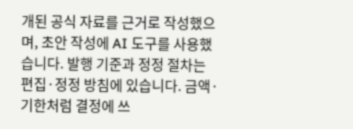개된 공식 자료를 근거로 작성했으며, 초안 작성에 AI 도구를 사용했습니다. 발행 기준과 정정 절차는 편집·정정 방침에 있습니다. 금액·기한처럼 결정에 쓰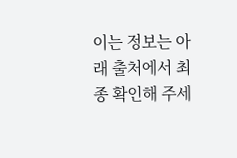이는 정보는 아래 출처에서 최종 확인해 주세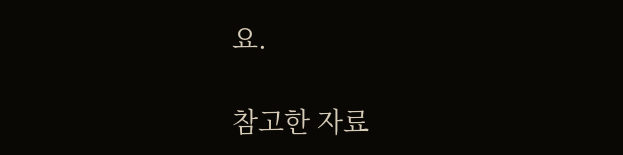요.

참고한 자료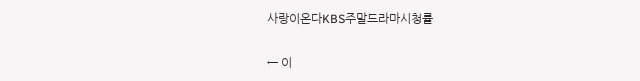사랑이온다KBS주말드라마시청률

← 이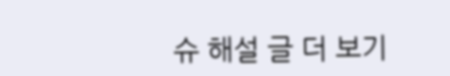슈 해설 글 더 보기